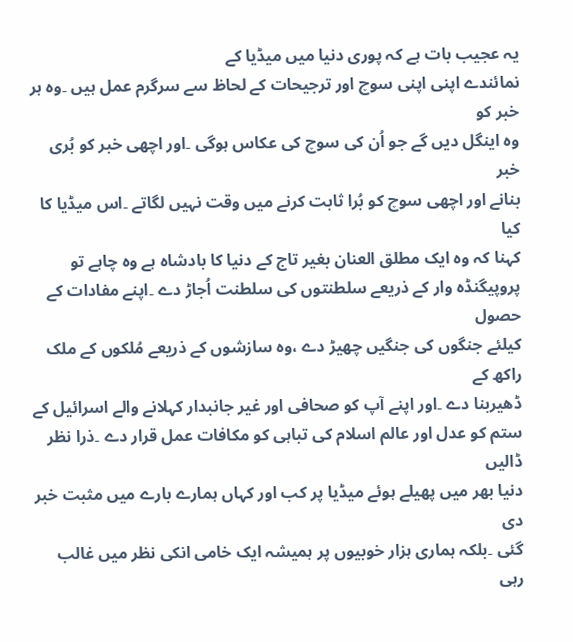یہ عجیب بات ہے کہ پوری دنیا میں میڈیا کے
نمائندے اپنی اپنی سوچ اور ترجیحات کے لحاظ سے سرگرم عمل ہیں ۔وہ ہر خبر کو
وہ اینگل دیں گے جو اُن کی سوچ کی عکاس ہوگی ۔اور اچھی خبر کو بُری خبر
بنانے اور اچھی سوچ کو بُرا ثابت کرنے میں وقت نہیں لگاتے ۔اس میڈیا کا کیا
کہنا کہ وہ ایک مطلق العنان بغیر تاج کے دنیا کا بادشاہ ہے وہ چاہے تو
پروپیگنڈہ وار کے ذریعے سلطنتوں کی سلطنت اُجاڑ دے ۔اپنے مفادات کے حصول
کیلئے جنگوں کی جنگیں چھیڑ دے ،وہ سازشوں کے ذریعے مُلکوں کے ملک راکھ کے
ڈھیربنا دے ۔اور اپنے آپ کو صحافی اور غیر جانبدار کہلانے والے اسرائیل کے
ستم کو عدل اور عالم اسلام کی تباہی کو مکافات عمل قرار دے ۔ذرا نظر ڈالیں
دنیا بھر میں پھیلے ہوئے میڈیا پر کب اور کہاں ہمارے بارے میں مثبت خبر دی
گئی ۔بلکہ ہماری ہزار خوبیوں پر ہمیشہ ایک خامی انکی نظر میں غالب رہی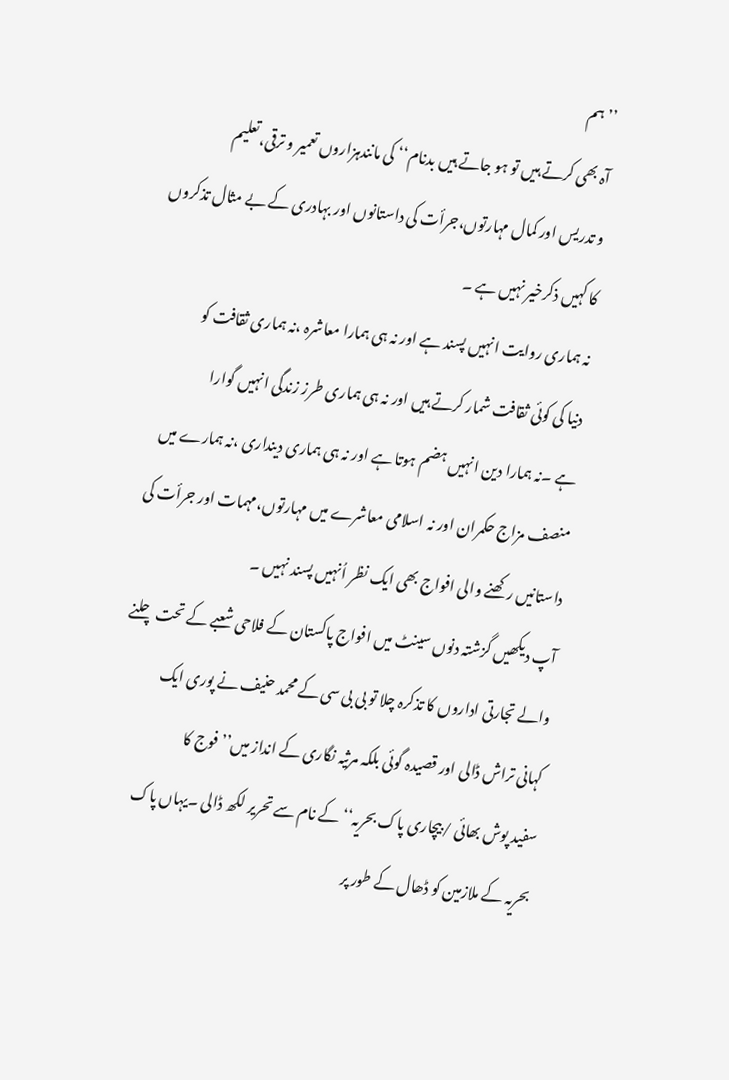’’ہم
آہ بھی کرتے ہیں تو ہو جاتے ہیں بدنام‘‘ کی مانندہزاروں تعمیر و ترقی،تعلیم
و تدریس اور کمال مہارتوں،جرأت کی داستانوں اور بہادری کے بے مثال تذکروں
کا کہیں ذکرخیر نہیں ہے ۔
نہ ہماری روایت انہیں پسند ہے اور نہ ہی ہمارا معاشرہ ،نہ ہماری ثقافت کو
دنیا کی کوئی ثقافت شمار کرتے ہیں اور نہ ہی ہماری طرز زندگی انہیں گوارا
ہے ۔نہ ہمارا دین انہیں ہضم ہوتا ہے اور نہ ہی ہماری دینداری ،نہ ہمارے میں
منصف مزاج حکمران اور نہ اسلامی معاشرے میں مہارتوں،مہمات اور جرأت کی
داستانیں رکھنے والی افواج بھی ایک نظر اُنہیں پسند نہیں ۔
آپ دیکھیں گزشتہ دنوں سینٹ میں افواج پاکستان کے فلاحی شعبے کے تحت چلنے
والے تجارتی اداروں کا تذکرہ چلا تو بی بی سی کے محمد حنیف نے پوری ایک
کہانی تراش ڈالی اور قصیدہ گوئی بلکہ مرثیہ نگاری کے انداز میں’’فوج کا
سفید پوش بھائی /بیچاری پاک بحریہ‘‘ کے نام سے تحریر لکھ ڈالی ۔یہاں پاک
بحریہ کے ملازمین کو ڈھال کے طور پر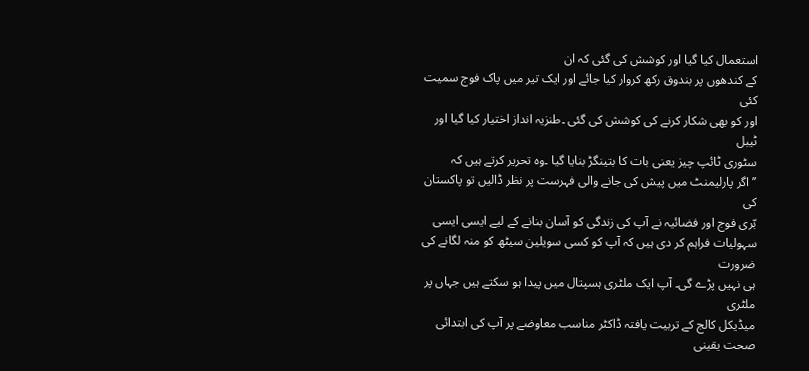استعمال کیا گیا اور کوشش کی گئی کہ ان
کے کندھوں پر بندوق رکھ کروار کیا جائے اور ایک تیر میں پاک فوج سمیت کئی
اور کو بھی شکار کرنے کی کوشش کی گئی ۔طنزیہ انداز اختیار کیا گیا اور ٹیبل
سٹوری ٹائپ چیز یعنی بات کا بتینگڑ بنایا گیا ۔وہ تحریر کرتے ہیں کہ
’’اگر پارلیمنٹ میں پیش کی جانے والی فہرست پر نظر ڈالیں تو پاکستان کی
بّری فوج اور فضائیہ نے آپ کی زندگی کو آسان بنانے کے لیے ایسی ایسی
سہولیات فراہم کر دی ہیں کہ آپ کو کسی سویلین سیٹھ کو منہ لگانے کی ضرورت
ہی نہیں پڑے گی۔ آپ ایک ملٹری ہسپتال میں پیدا ہو سکتے ہیں جہاں پر ملٹری
میڈیکل کالج کے تربیت یافتہ ڈاکٹر مناسب معاوضے پر آپ کی ابتدائی صحت یقینی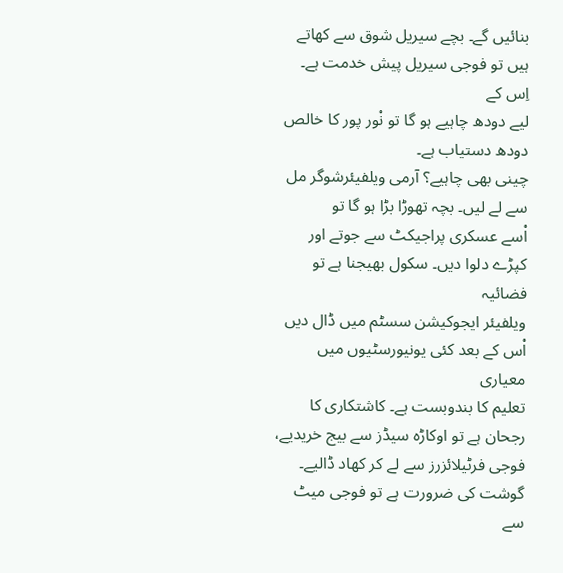بنائیں گے۔ بچے سیریل شوق سے کھاتے ہیں تو فوجی سیریل پیش خدمت ہے۔ اِس کے
لیے دودھ چاہیے ہو گا تو نْور پور کا خالص دودھ دستیاب ہے۔
چینی بھی چاہیے؟ آرمی ویلفیئرشوگر مل سے لے لیں۔ بچہ تھوڑا بڑا ہو گا تو
اْسے عسکری پراجیکٹ سے جوتے اور کپڑے دلوا دیں۔ سکول بھیجنا ہے تو فضائیہ
ویلفیئر ایجوکیشن سسٹم میں ڈال دیں اْس کے بعد کئی یونیورسٹیوں میں معیاری
تعلیم کا بندوبست ہے۔ کاشتکاری کا رجحان ہے تو اوکاڑہ سیڈز سے بیج خریدیے،
فوجی فرٹیلائزرز سے لے کر کھاد ڈالیے۔ گوشت کی ضرورت ہے تو فوجی میٹ سے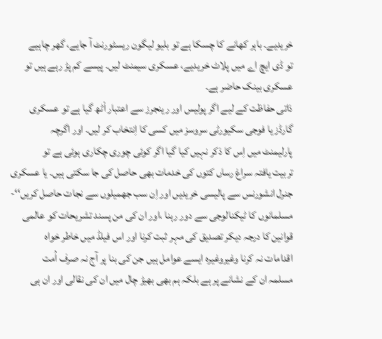خریدیے۔ باہر کھانے کا چسکا ہے تو بلیو لیگون ریسٹورنٹ آ جایے، گھر چاہیے
تو ڈی ایچ اے میں پلاٹ خریدیے، عسکری سیمنٹ لیں۔ پیسے کم پڑ رہے ہیں تو
عسکری بینک حاضر ہے۔
ذاتی حفاظت کے لیے اگر پولیس اور رینجرز سے اعتبار اْٹھ گیا ہے تو عسکری
گارڈز یا فوجی سکیورٹی سروسز میں کسی کا اِنتخاب کر لیں۔ اور اگرچہ
پارلیمنٹ میں اِس کا ذکر نہیں کیا گیا اگر کوئی چوری چکاری ہوئی ہے تو
تربیت یافتہ سراغ رساں کتوں کی خدمات بھی حاصل کی جا سکتی ہیں۔ یا عسکری
جنرل انشورنس سے پالیسی خریدیں اور اِن سب جھمیلوں سے نجات حاصل کریں‘‘-
مسلمانوں کا ٹیکنالوجی سے دور رہنا ،اور ان کی من پسند تشریحات کو عالمی
قوانین کا درجہ دیکر تصدیق کی مہر ثبت کرنا اور اس فیلڈ میں خاطر خواہ
اقدامات نہ کرنا وغیروغیرہ ایسے عوامل ہیں جن کی بنا پر آج نہ صرف اُمت
مسلمہ ان کے نشانے پر ہے بلکہ ہم بھی بھیڑ چال میں ان کی نقالی اور ان ہی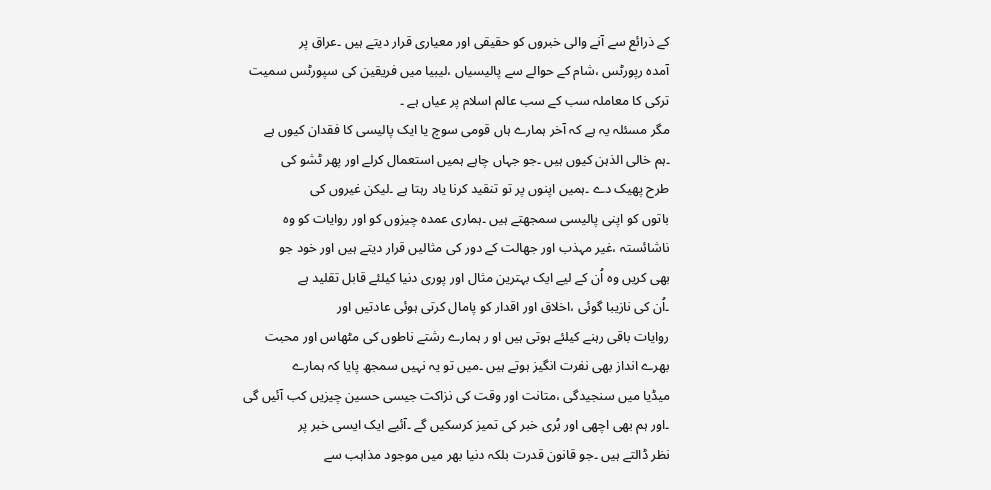کے ذرائع سے آنے والی خبروں کو حقیقی اور معیاری قرار دیتے ہیں ۔عراق پر
آمدہ رپورٹس ،شام کے حوالے سے پالیسیاں ،لیبیا میں فریقین کی سپورٹس سمیت
ترکی کا معاملہ سب کے سب عالم اسلام پر عیاں ہے ۔
مگر مسئلہ یہ ہے کہ آخر ہمارے ہاں قومی سوچ یا ایک پالیسی کا فقدان کیوں ہے
۔ہم خالی الذہن کیوں ہیں ۔جو جہاں چاہے ہمیں استعمال کرلے اور پھر ٹشو کی
طرح پھیک دے ۔ہمیں اپنوں پر تو تنقید کرنا یاد رہتا ہے ۔لیکن غیروں کی
باتوں کو اپنی پالیسی سمجھتے ہیں ۔ہماری عمدہ چیزوں کو اور روایات کو وہ
ناشائستہ ،غیر مہذب اور جھالت کے دور کی مثالیں قرار دیتے ہیں اور خود جو
بھی کریں وہ اُن کے لیے ایک بہترین مثال اور پوری دنیا کیلئے قابل تقلید ہے
۔اُن کی نازیبا گوئی ،اخلاق اور اقدار کو پامال کرتی ہوئی عادتیں اور
روایات باقی رہنے کیلئے ہوتی ہیں او ر ہمارے رشتے ناطوں کی مٹھاس اور محبت
بھرے انداز بھی نفرت انگیز ہوتے ہیں ۔میں تو یہ نہیں سمجھ پایا کہ ہمارے
میڈیا میں سنجیدگی ،متانت اور وقت کی نزاکت جیسی حسین چیزیں کب آئیں گی
۔اور ہم بھی اچھی اور بُری خبر کی تمیز کرسکیں گے ۔آئیے ایک ایسی خبر پر
نظر ڈالتے ہیں ۔جو قانون قدرت بلکہ دنیا بھر میں موجود مذاہب سے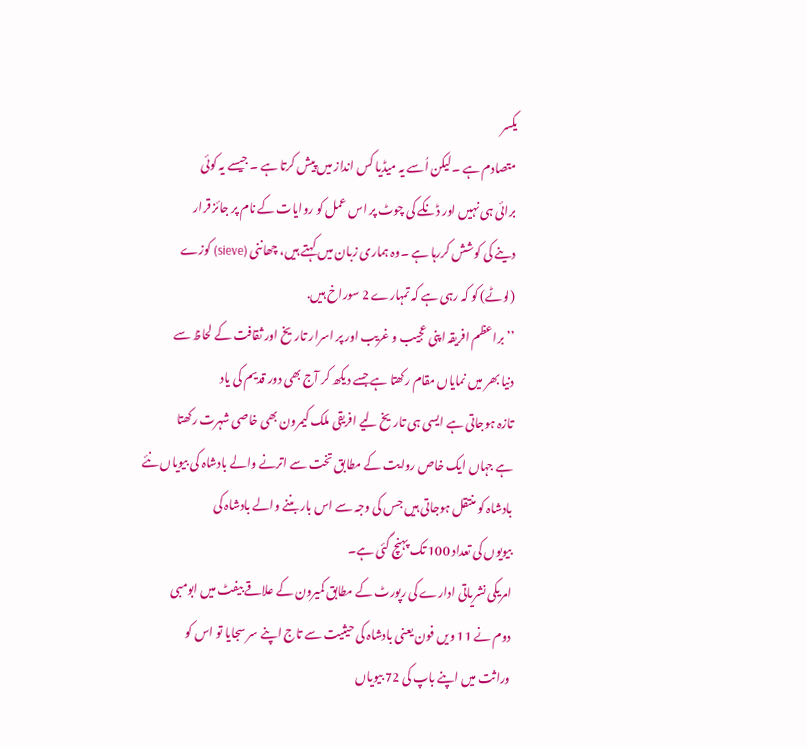یکسر
متصادم ہے ۔لیکن اُسے یہ میڈیا کس انداز میں پیش کرتا ہے ۔ جیسے یہ کوئی
برائی ہی نہیں اور ڈنکے کی چوٹ پر اس عمل کو روایات کے نام پر جائز قرار
دینے کی کوشش کررہا ہے ۔وہ ہماری زبان میں کہتے ہیں، چھاننی (sieve) کوزے
(لوٹے) کو کہ رہی ہے کہ تمہارے 2 سوراخ ہیں.
’’براعظم افریقہ اپنی عجیب و غریب اور پر اسرار تاریخ اور ثقافت کے لحاظ سے
دنیا بھر میں نمایاں مقام رکھتا ہے جسے دیکھ کر آج بھی دور قدیم کی یاد
تازہ ہوجاتی ہے ایسی ہی تاریخ لیے افریقی ملک کیمرون بھی خاصی شہرت رکھتا
ہے جہاں ایک خاص روایت کے مطابق تخت سے اترنے والے بادشاہ کی بیویاں نئے
بادشاہ کو منتقل ہوجاتی ہیں جس کی وجہ سے اس بار بننے والے بادشاہ کی
بیویوں کی تعداد 100 تک پہنچ گئی ہے۔
امریکی نشریاتی ادارے کی رپورٹ کے مطابق کمیرون کے علاقے بیفٹ میں ابومبی
دوم نے 11 ویں فون یعنی بادشاہ کی حیثیت سے تاج اپنے سر سجایا تو اس کو
وراثت میں اپنے باپ کی 72 بیویاں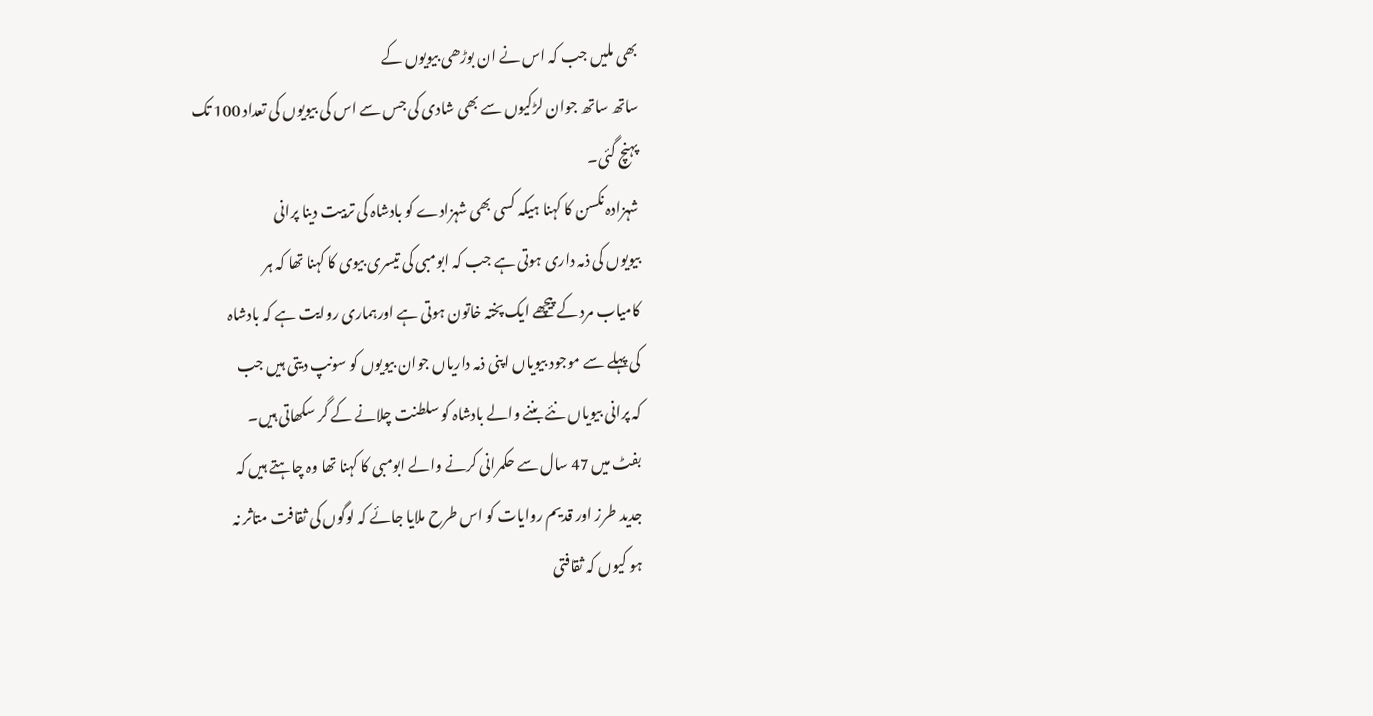بھی ملیں جب کہ اس نے ان بوڑھی بیویوں کے
ساتھ ساتھ جوان لڑکیوں سے بھی شادی کی جس سے اس کی بیویوں کی تعداد 100 تک
پہنچ گئی۔
شہزادہ نکسن کا کہنا ہیکہ کسی بھی شہزادے کو بادشاہ کی تربیت دینا پرانی
بیویوں کی ذمہ داری ہوتی ہے جب کہ ابومبی کی تیسری بیوی کا کہنا تھا کہ ہر
کامیاب مرد کے پیچھے ایک پختہ خاتون ہوتی ہے اورہماری روایت ہے کہ بادشاہ
کی پہلے سے موجود بیویاں اپنی ذمہ داریاں جوان بیویوں کو سونپ دیتی ہیں جب
کہ پرانی بیویاں نئے بننے والے بادشاہ کو سلطنت چلانے کے گر سکھاتی ہیں۔
بفٹ میں 47 سال سے حکمرانی کرنے والے ابومبی کا کہنا تھا وہ چاہتے ہیں کہ
جدید طرز اور قدیم روایات کو اس طرح ملایا جائے کہ لوگوں کی ثقافت متاثر نہ
ہو کیوں کہ ثقافتی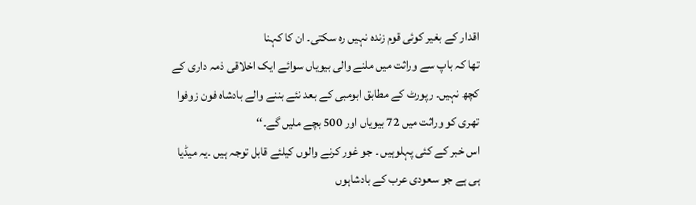اقدار کے بغیر کوئی قوم زندہ نہیں رہ سکتی۔ ان کا کہنا
تھا کہ باپ سے وراثت میں ملنے والی بیویاں سوائے ایک اخلاقی ذمہ داری کے
کچھ نہیں۔ رپورٹ کے مطابق ابومبی کے بعد نئے بننے والے بادشاہ فون زوفوا
تھری کو وراثت میں 72 بیویاں اور 500 بچے ملیں گے۔‘‘
اس خبر کے کئی پہلوہیں ۔ جو غور کرنے والوں کیلئے قابل توجہ ہیں ۔یہ میڈیا
ہی ہے جو سعودی عرب کے بادشاہوں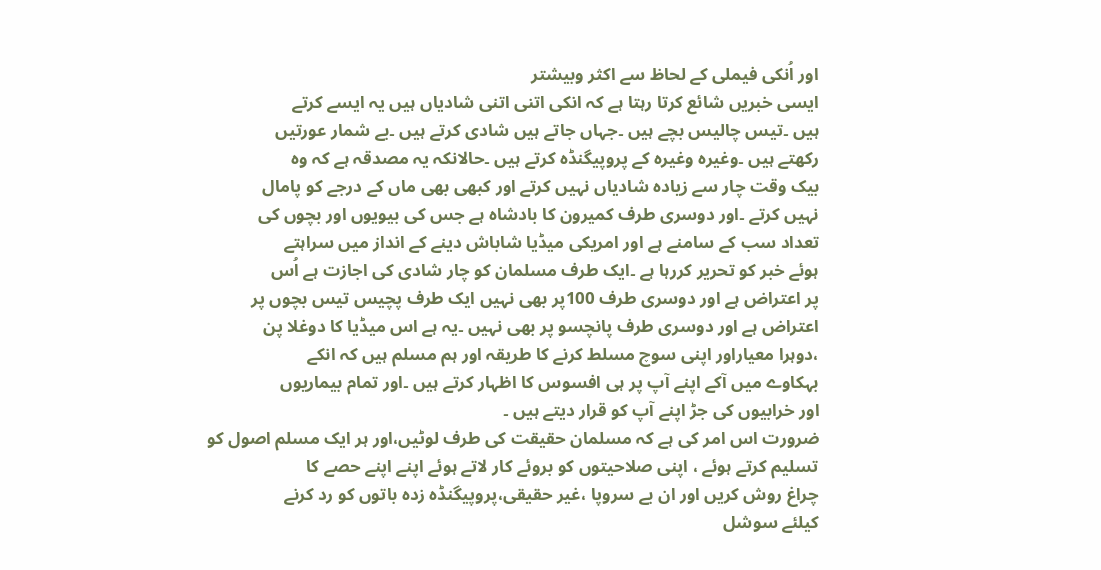اور اُنکی فیملی کے لحاظ سے اکثر وبیشتر
ایسی خبریں شائع کرتا رہتا ہے کہ انکی اتنی اتنی شادیاں ہیں یہ ایسے کرتے
ہیں ۔تیس چالیس بچے ہیں ۔جہاں جاتے ہیں شادی کرتے ہیں ۔بے شمار عورتیں
رکھتے ہیں ۔وغیرہ وغیرہ کے پروپیگنڈہ کرتے ہیں ۔حالانکہ یہ مصدقہ ہے کہ وہ
بیک وقت چار سے زیادہ شادیاں نہیں کرتے اور کبھی بھی ماں کے درجے کو پامال
نہیں کرتے ۔اور دوسری طرف کمیرون کا بادشاہ ہے جس کی بیویوں اور بچوں کی
تعداد سب کے سامنے ہے اور امریکی میڈیا شاباش دینے کے انداز میں سراہتے
ہوئے خبر کو تحریر کررہا ہے ۔ایک طرف مسلمان کو چار شادی کی اجازت ہے اُس
پر اعتراض ہے اور دوسری طرف 100پر بھی نہیں ایک طرف پچیس تیس بچوں پر
اعتراض ہے اور دوسری طرف پانچسو پر بھی نہیں ۔یہ ہے اس میڈیا کا دوغلا پن
،دوہرا معیاراور اپنی سوچ مسلط کرنے کا طریقہ اور ہم مسلم ہیں کہ انکے
بہکاوے میں آکے اپنے آپ پر ہی افسوس کا اظہار کرتے ہیں ۔اور تمام بیماریوں
اور خرابیوں کی جڑ اپنے آپ کو قرار دیتے ہیں ۔
ضرورت اس امر کی ہے کہ مسلمان حقیقت کی طرف لوٹیں،اور ہر ایک مسلم اصول کو
تسلیم کرتے ہوئے ، اپنی صلاحیتوں کو بروئے کار لاتے ہوئے اپنے اپنے حصے کا
چراغ روش کریں اور ان بے سروپا ،غیر حقیقی،پروپیگنڈہ زدہ باتوں کو رد کرنے
کیلئے سوشل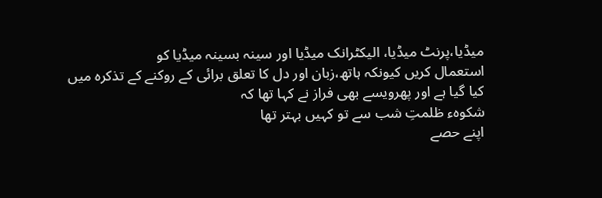میڈیا،پرنٹ میڈیا، الیکٹرانک میڈیا اور سینہ بسینہ میڈیا کو
استعمال کریں کیونکہ ہاتھ،زبان اور دل کا تعلق برائی کے روکنے کے تذکرہ میں
کیا گیا ہے اور پھرویسے بھی فراز نے کہا تھا کہ
شکوہء ظلمتِ شب سے تو کہیں بہتر تھا
اپنے حصے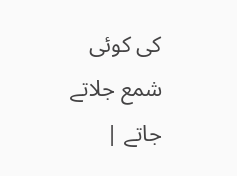کی کوئی شمع جلاتے جاتے |